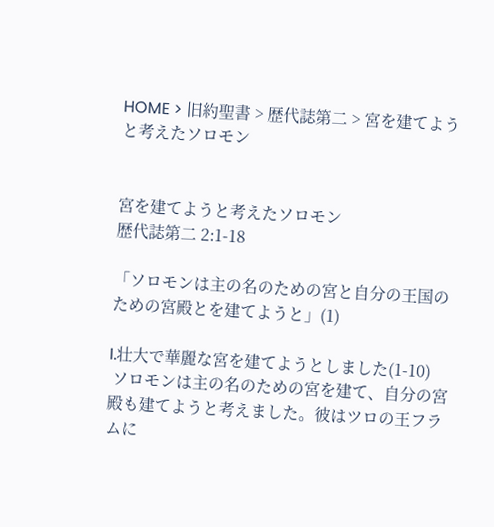HOME > 旧約聖書 > 歴代誌第二 > 宮を建てようと考えたソロモン


宮を建てようと考えたソロモン
歴代誌第二 2:1-18

「ソロモンは主の名のための宮と自分の王国のための宮殿とを建てようと」(1)

I.壮大で華麗な宮を建てようとしました(1-10)
 ソロモンは主の名のための宮を建て、自分の宮殿も建てようと考えました。彼はツロの王フラムに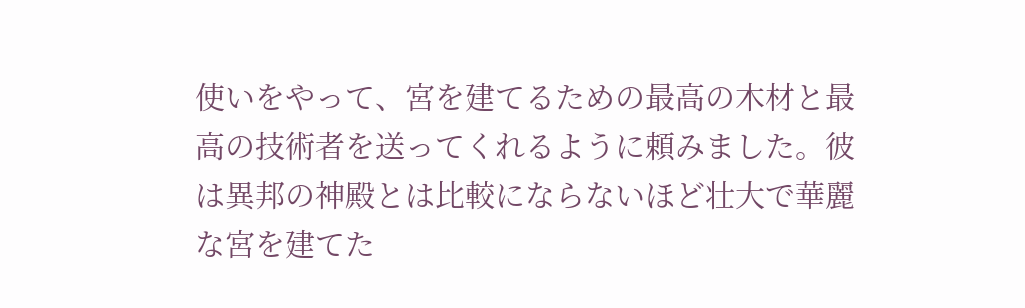使いをやって、宮を建てるための最高の木材と最高の技術者を送ってくれるように頼みました。彼は異邦の神殿とは比較にならないほど壮大で華麗な宮を建てた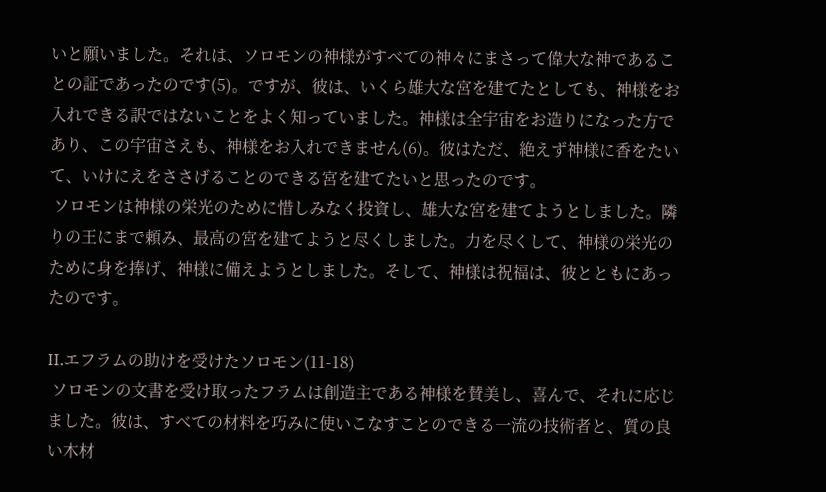いと願いました。それは、ソロモンの神様がすべての神々にまさって偉大な神であることの証であったのです(5)。ですが、彼は、いくら雄大な宮を建てたとしても、神様をお入れできる訳ではないことをよく知っていました。神様は全宇宙をお造りになった方であり、この宇宙さえも、神様をお入れできません(6)。彼はただ、絶えず神様に香をたいて、いけにえをささげることのできる宮を建てたいと思ったのです。
 ソロモンは神様の栄光のために惜しみなく投資し、雄大な宮を建てようとしました。隣りの王にまで頼み、最高の宮を建てようと尽くしました。力を尽くして、神様の栄光のために身を捧げ、神様に備えようとしました。そして、神様は祝福は、彼とともにあったのです。

II.エフラムの助けを受けたソロモン(11-18)
 ソロモンの文書を受け取ったフラムは創造主である神様を賛美し、喜んで、それに応じました。彼は、すべての材料を巧みに使いこなすことのできる一流の技術者と、質の良い木材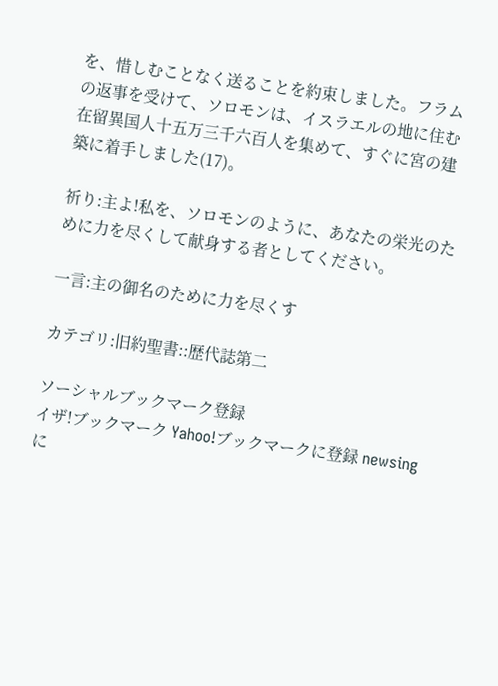を、惜しむことなく送ることを約束しました。フラムの返事を受けて、ソロモンは、イスラエルの地に住む在留異国人十五万三千六百人を集めて、すぐに宮の建築に着手しました(17)。

祈り:主よ!私を、ソロモンのように、あなたの栄光のために力を尽くして献身する者としてください。

一言:主の御名のために力を尽くす

カテゴリ:旧約聖書::歴代誌第二

ソーシャルブックマーク登録
イザ!ブックマーク Yahoo!ブックマークに登録 newsingに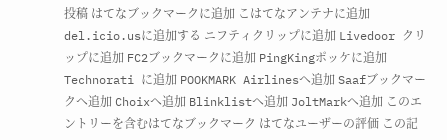投稿 はてなブックマークに追加 こはてなアンテナに追加 del.icio.usに追加する ニフティクリップに追加 Livedoor クリップに追加 FC2ブックマークに追加 PingKingポッケに追加 Technorati に追加 POOKMARK Airlinesへ追加 Saafブックマークへ追加 Choixへ追加 Blinklistへ追加 JoltMarkへ追加 このエントリーを含むはてなブックマーク はてなユーザーの評価 この記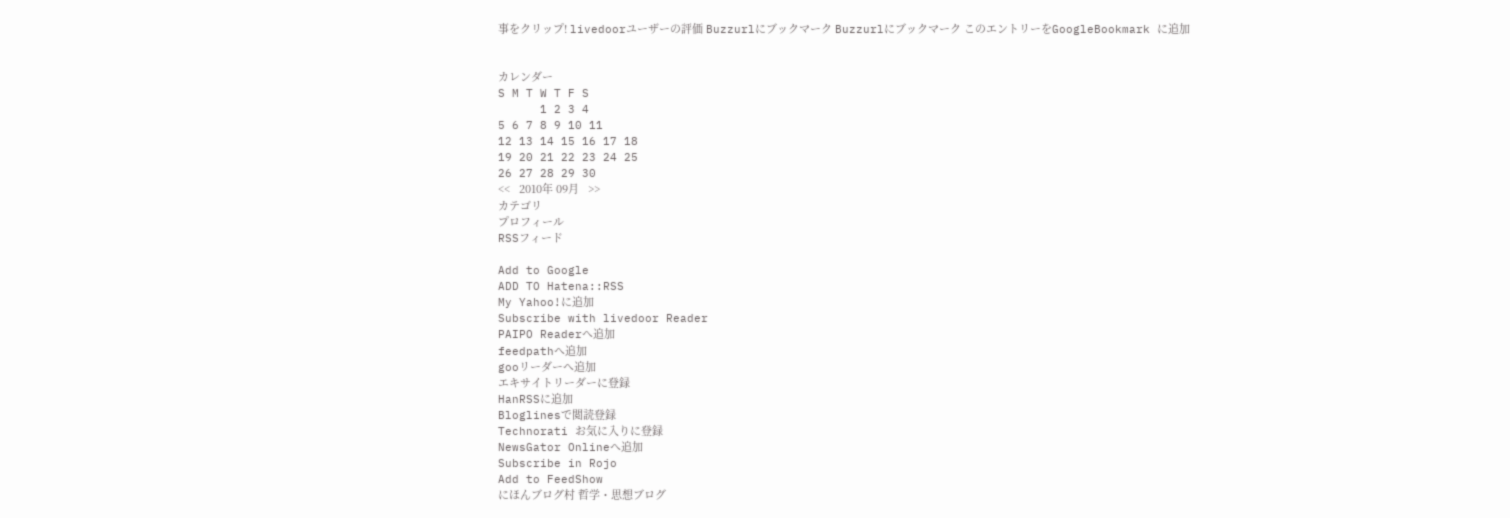事をクリップ! livedoorユーザーの評価 Buzzurlにブックマーク Buzzurlにブックマーク このエントリーをGoogleBookmark に追加


カレンダー
S M T W T F S
      1 2 3 4
5 6 7 8 9 10 11
12 13 14 15 16 17 18
19 20 21 22 23 24 25
26 27 28 29 30
<<   2010年 09月   >>
カテゴリ
プロフィール
RSSフィード

Add to Google
ADD TO Hatena::RSS
My Yahoo!に追加
Subscribe with livedoor Reader
PAIPO Readerへ追加
feedpathへ追加
gooリーダーへ追加
エキサイトリーダーに登録
HanRSSに追加
Bloglinesで閲読登録
Technorati お気に入りに登録
NewsGator Onlineへ追加
Subscribe in Rojo
Add to FeedShow
にほんブログ村 哲学・思想ブログ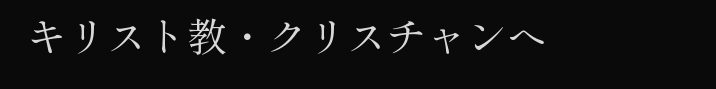キリスト教・クリスチャンへ